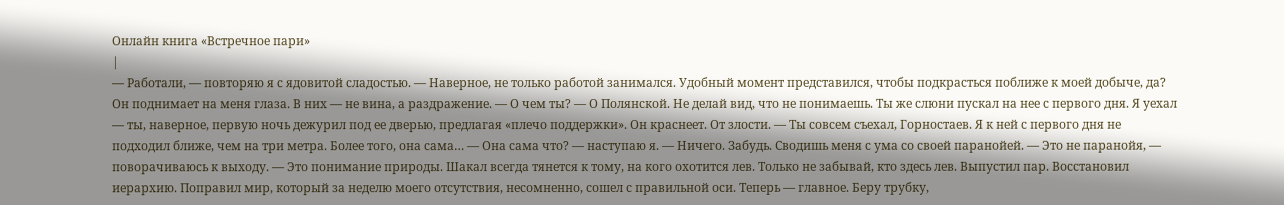Онлайн книга «Встречное пари»
|
— Работали, — повторяю я с ядовитой сладостью. — Наверное, не только работой занимался. Удобный момент представился, чтобы подкрасться поближе к моей добыче, да? Он поднимает на меня глаза. В них — не вина, а раздражение. — О чем ты? — О Полянской. Не делай вид, что не понимаешь. Ты же слюни пускал на нее с первого дня. Я уехал — ты, наверное, первую ночь дежурил под ее дверью, предлагая «плечо поддержки». Он краснеет. От злости. — Ты совсем съехал, Горностаев. Я к ней с первого дня не подходил ближе, чем на три метра. Более того, она сама… — Она сама что? — наступаю я. — Ничего. Забудь. Сводишь меня с ума со своей паранойей. — Это не паранойя, — поворачиваюсь к выходу. — Это понимание природы. Шакал всегда тянется к тому, на кого охотится лев. Только не забывай, кто здесь лев. Выпустил пар. Восстановил иерархию. Поправил мир, который за неделю моего отсутствия, несомненно, сошел с правильной оси. Теперь — главное. Беру трубку,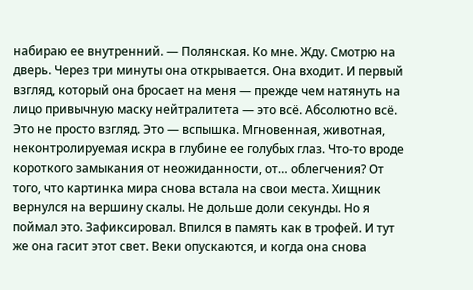набираю ее внутренний. — Полянская. Ко мне. Жду. Смотрю на дверь. Через три минуты она открывается. Она входит. И первый взгляд, который она бросает на меня — прежде чем натянуть на лицо привычную маску нейтралитета — это всё. Абсолютно всё. Это не просто взгляд. Это — вспышка. Мгновенная, животная, неконтролируемая искра в глубине ее голубых глаз. Что-то вроде короткого замыкания от неожиданности, от… облегчения? От того, что картинка мира снова встала на свои места. Хищник вернулся на вершину скалы. Не дольше доли секунды. Но я поймал это. Зафиксировал. Впился в память как в трофей. И тут же она гасит этот свет. Веки опускаются, и когда она снова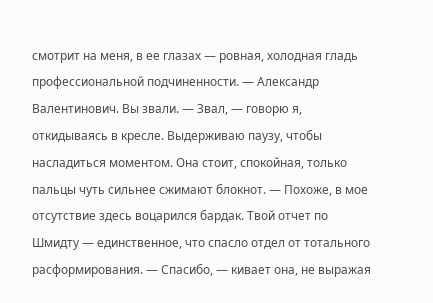смотрит на меня, в ее глазах — ровная, холодная гладь профессиональной подчиненности. — Александр Валентинович. Вы звали. — Звал, — говорю я, откидываясь в кресле. Выдерживаю паузу, чтобы насладиться моментом. Она стоит, спокойная, только пальцы чуть сильнее сжимают блокнот. — Похоже, в мое отсутствие здесь воцарился бардак. Твой отчет по Шмидту — единственное, что спасло отдел от тотального расформирования. — Спасибо, — кивает она, не выражая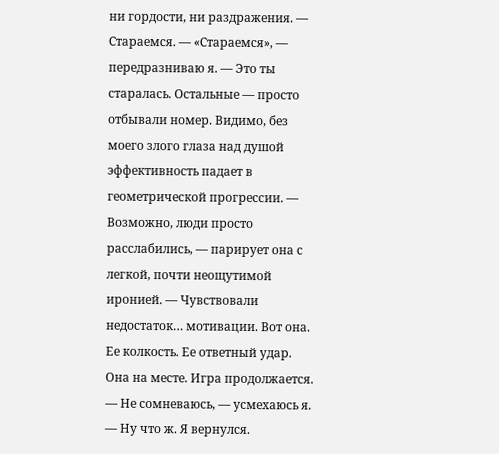ни гордости, ни раздражения. — Стараемся. — «Стараемся», — передразниваю я. — Это ты старалась. Остальные — просто отбывали номер. Видимо, без моего злого глаза над душой эффективность падает в геометрической прогрессии. — Возможно, люди просто расслабились, — парирует она с легкой, почти неощутимой иронией. — Чувствовали недостаток… мотивации. Вот она. Ее колкость. Ее ответный удар. Она на месте. Игра продолжается. — Не сомневаюсь, — усмехаюсь я. — Ну что ж. Я вернулся.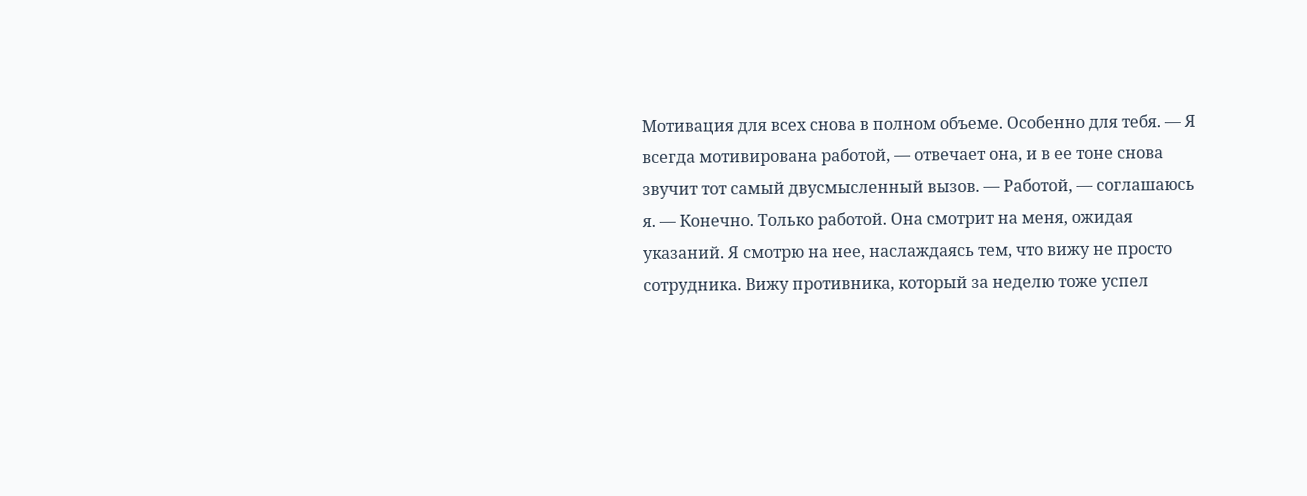Мотивация для всех снова в полном объеме. Особенно для тебя. — Я всегда мотивирована работой, — отвечает она, и в ее тоне снова звучит тот самый двусмысленный вызов. — Работой, — соглашаюсь я. — Конечно. Только работой. Она смотрит на меня, ожидая указаний. Я смотрю на нее, наслаждаясь тем, что вижу не просто сотрудника. Вижу противника, который за неделю тоже успел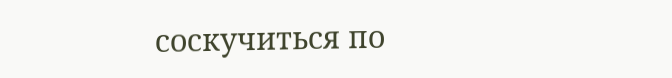соскучиться по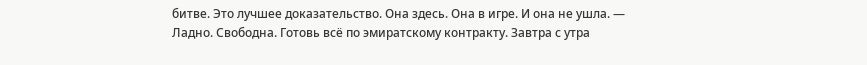битве. Это лучшее доказательство. Она здесь. Она в игре. И она не ушла. — Ладно. Свободна. Готовь всё по эмиратскому контракту. Завтра с утра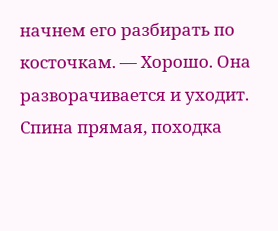начнем его разбирать по косточкам. — Хорошо. Она разворачивается и уходит. Спина прямая, походка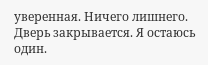уверенная. Ничего лишнего. Дверь закрывается. Я остаюсь один.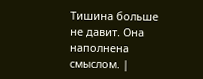Тишина больше не давит. Она наполнена смыслом. |